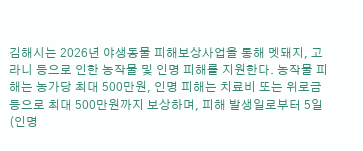김해시는 2026년 야생동물 피해보상사업을 통해 멧돼지, 고라니 등으로 인한 농작물 및 인명 피해를 지원한다. 농작물 피해는 농가당 최대 500만원, 인명 피해는 치료비 또는 위로금 등으로 최대 500만원까지 보상하며, 피해 발생일로부터 5일(인명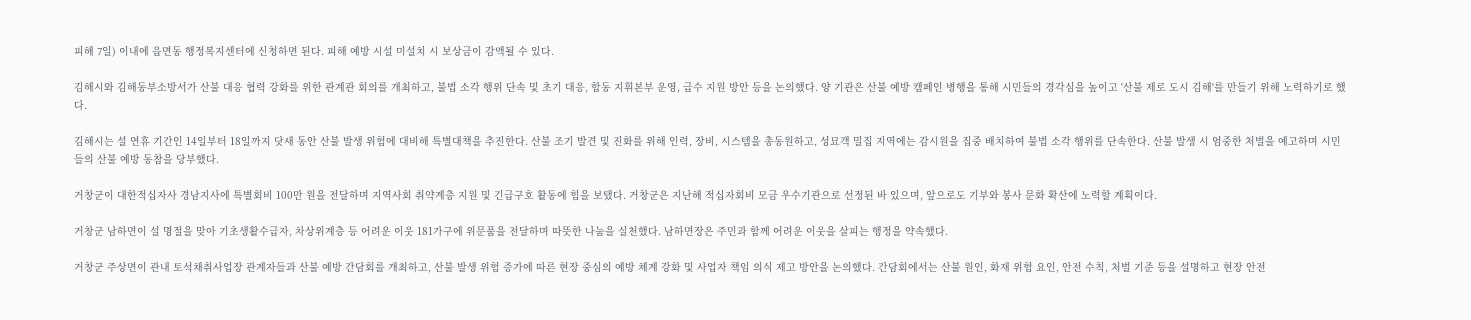피해 7일) 이내에 읍면동 행정복지센터에 신청하면 된다. 피해 예방 시설 미설치 시 보상금이 감액될 수 있다.

김해시와 김해동부소방서가 산불 대응 협력 강화를 위한 관계관 회의를 개최하고, 불법 소각 행위 단속 및 초기 대응, 합동 지휘본부 운영, 급수 지원 방안 등을 논의했다. 양 기관은 산불 예방 캠페인 병행을 통해 시민들의 경각심을 높이고 '산불 제로 도시 김해'를 만들기 위해 노력하기로 했다.

김해시는 설 연휴 기간인 14일부터 18일까지 닷새 동안 산불 발생 위험에 대비해 특별대책을 추진한다. 산불 조기 발견 및 진화를 위해 인력, 장비, 시스템을 총동원하고, 성묘객 밀집 지역에는 감시원을 집중 배치하여 불법 소각 행위를 단속한다. 산불 발생 시 엄중한 처벌을 예고하며 시민들의 산불 예방 동참을 당부했다.

거창군이 대한적십자사 경남지사에 특별회비 100만 원을 전달하며 지역사회 취약계층 지원 및 긴급구호 활동에 힘을 보탰다. 거창군은 지난해 적십자회비 모금 우수기관으로 선정된 바 있으며, 앞으로도 기부와 봉사 문화 확산에 노력할 계획이다.

거창군 남하면이 설 명절을 맞아 기초생활수급자, 차상위계층 등 어려운 이웃 181가구에 위문품을 전달하며 따뜻한 나눔을 실천했다. 남하면장은 주민과 함께 어려운 이웃을 살피는 행정을 약속했다.

거창군 주상면이 관내 토석채취사업장 관계자들과 산불 예방 간담회를 개최하고, 산불 발생 위험 증가에 따른 현장 중심의 예방 체계 강화 및 사업자 책임 의식 제고 방안을 논의했다. 간담회에서는 산불 원인, 화재 위험 요인, 안전 수칙, 처벌 기준 등을 설명하고 현장 안전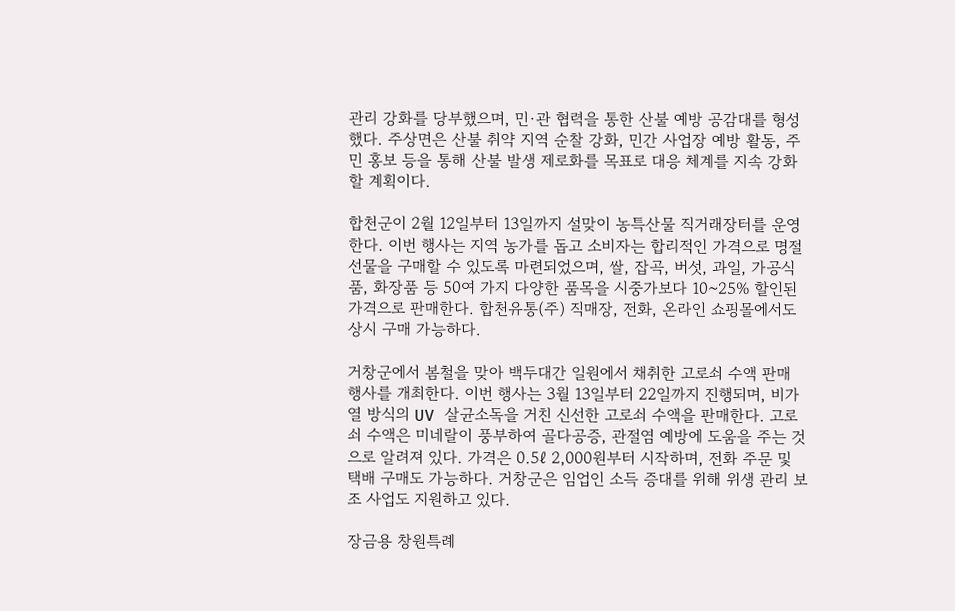관리 강화를 당부했으며, 민·관 협력을 통한 산불 예방 공감대를 형성했다. 주상면은 산불 취약 지역 순찰 강화, 민간 사업장 예방 활동, 주민 홍보 등을 통해 산불 발생 제로화를 목표로 대응 체계를 지속 강화할 계획이다.

합천군이 2월 12일부터 13일까지 설맞이 농특산물 직거래장터를 운영한다. 이번 행사는 지역 농가를 돕고 소비자는 합리적인 가격으로 명절 선물을 구매할 수 있도록 마련되었으며, 쌀, 잡곡, 버섯, 과일, 가공식품, 화장품 등 50여 가지 다양한 품목을 시중가보다 10~25% 할인된 가격으로 판매한다. 합천유통(주) 직매장, 전화, 온라인 쇼핑몰에서도 상시 구매 가능하다.

거창군에서 봄철을 맞아 백두대간 일원에서 채취한 고로쇠 수액 판매 행사를 개최한다. 이번 행사는 3월 13일부터 22일까지 진행되며, 비가열 방식의 UV 살균소독을 거친 신선한 고로쇠 수액을 판매한다. 고로쇠 수액은 미네랄이 풍부하여 골다공증, 관절염 예방에 도움을 주는 것으로 알려져 있다. 가격은 0.5ℓ 2,000원부터 시작하며, 전화 주문 및 택배 구매도 가능하다. 거창군은 임업인 소득 증대를 위해 위생 관리 보조 사업도 지원하고 있다.

장금용 창원특례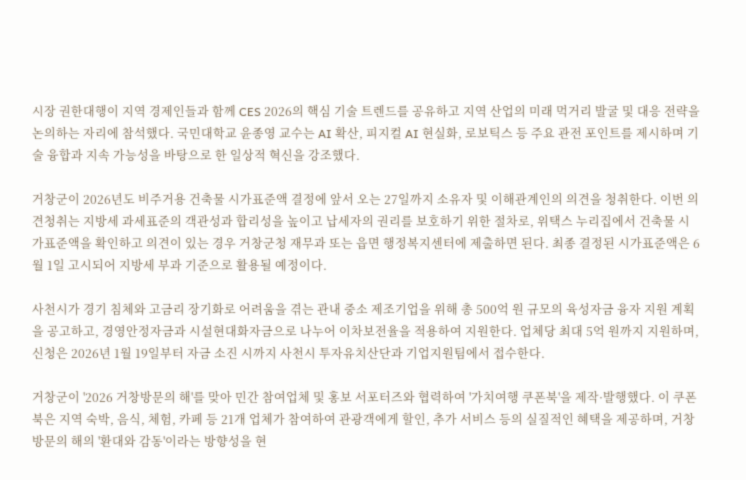시장 권한대행이 지역 경제인들과 함께 CES 2026의 핵심 기술 트렌드를 공유하고 지역 산업의 미래 먹거리 발굴 및 대응 전략을 논의하는 자리에 참석했다. 국민대학교 윤종영 교수는 AI 확산, 피지컬 AI 현실화, 로보틱스 등 주요 관전 포인트를 제시하며 기술 융합과 지속 가능성을 바탕으로 한 일상적 혁신을 강조했다.

거창군이 2026년도 비주거용 건축물 시가표준액 결정에 앞서 오는 27일까지 소유자 및 이해관계인의 의견을 청취한다. 이번 의견청취는 지방세 과세표준의 객관성과 합리성을 높이고 납세자의 권리를 보호하기 위한 절차로, 위택스 누리집에서 건축물 시가표준액을 확인하고 의견이 있는 경우 거창군청 재무과 또는 읍면 행정복지센터에 제출하면 된다. 최종 결정된 시가표준액은 6월 1일 고시되어 지방세 부과 기준으로 활용될 예정이다.

사천시가 경기 침체와 고금리 장기화로 어려움을 겪는 관내 중소 제조기업을 위해 총 500억 원 규모의 육성자금 융자 지원 계획을 공고하고, 경영안정자금과 시설현대화자금으로 나누어 이차보전율을 적용하여 지원한다. 업체당 최대 5억 원까지 지원하며, 신청은 2026년 1월 19일부터 자금 소진 시까지 사천시 투자유치산단과 기업지원팀에서 접수한다.

거창군이 '2026 거창방문의 해'를 맞아 민간 참여업체 및 홍보 서포터즈와 협력하여 '가치여행 쿠폰북'을 제작·발행했다. 이 쿠폰북은 지역 숙박, 음식, 체험, 카페 등 21개 업체가 참여하여 관광객에게 할인, 추가 서비스 등의 실질적인 혜택을 제공하며, 거창방문의 해의 '환대와 감동'이라는 방향성을 현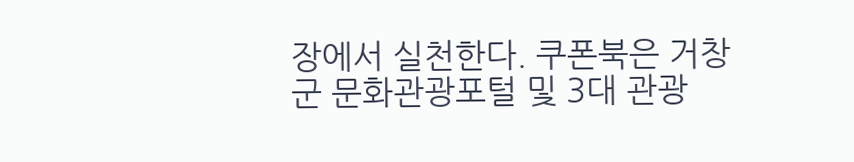장에서 실천한다. 쿠폰북은 거창군 문화관광포털 및 3대 관광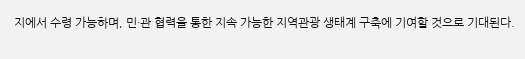지에서 수령 가능하며, 민·관 협력을 통한 지속 가능한 지역관광 생태계 구축에 기여할 것으로 기대된다.